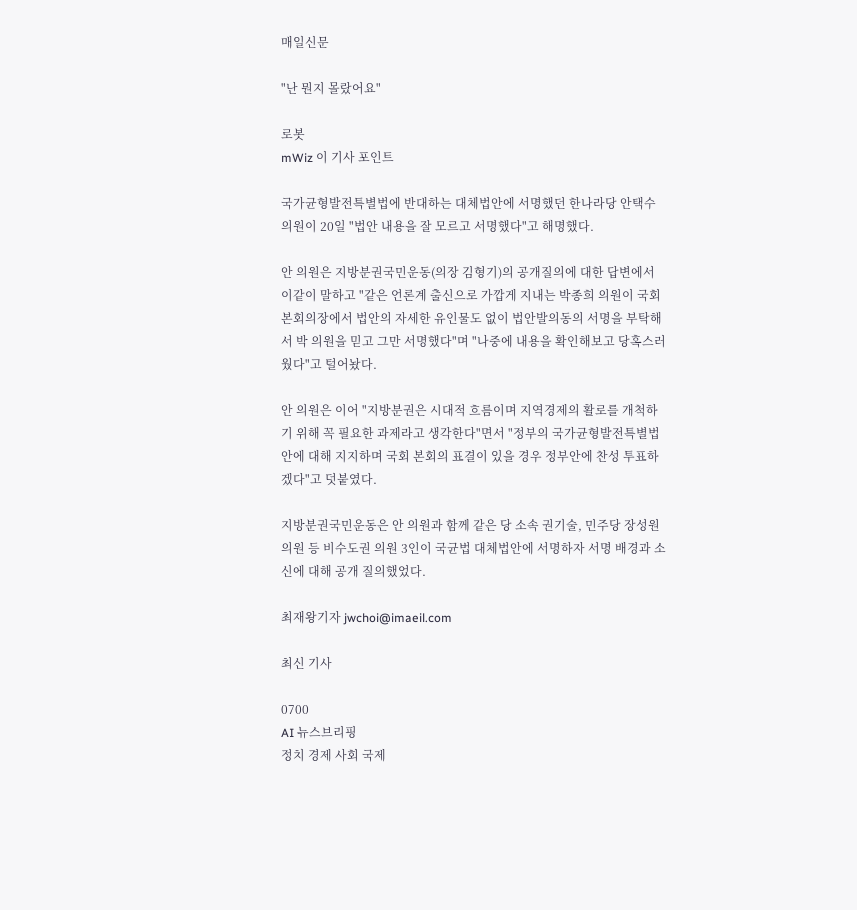매일신문

"난 뭔지 몰랐어요"

로봇
mWiz 이 기사 포인트

국가균형발전특별법에 반대하는 대체법안에 서명했던 한나라당 안택수 의원이 20일 "법안 내용을 잘 모르고 서명했다"고 해명했다.

안 의원은 지방분권국민운동(의장 김형기)의 공개질의에 대한 답변에서 이같이 말하고 "같은 언론계 출신으로 가깝게 지내는 박종희 의원이 국회 본회의장에서 법안의 자세한 유인물도 없이 법안발의동의 서명을 부탁해서 박 의원을 믿고 그만 서명했다"며 "나중에 내용을 확인해보고 당혹스러웠다"고 털어놨다.

안 의원은 이어 "지방분권은 시대적 흐름이며 지역경제의 활로를 개척하기 위해 꼭 필요한 과제라고 생각한다"면서 "정부의 국가균형발전특별법안에 대해 지지하며 국회 본회의 표결이 있을 경우 정부안에 찬성 투표하겠다"고 덧붙였다.

지방분권국민운동은 안 의원과 함께 같은 당 소속 권기술, 민주당 장성원 의원 등 비수도권 의원 3인이 국균법 대체법안에 서명하자 서명 배경과 소신에 대해 공개 질의했었다.

최재왕기자 jwchoi@imaeil.com

최신 기사

0700
AI 뉴스브리핑
정치 경제 사회 국제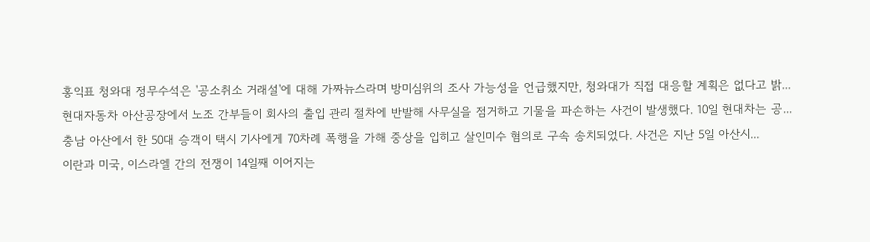홍익표 청와대 정무수석은 '공소취소 거래설'에 대해 가짜뉴스라며 방미심위의 조사 가능성을 언급했지만, 청와대가 직접 대응할 계획은 없다고 밝...
현대자동차 아산공장에서 노조 간부들이 회사의 출입 관리 절차에 반발해 사무실을 점거하고 기물을 파손하는 사건이 발생했다. 10일 현대차는 공...
충남 아산에서 한 50대 승객이 택시 기사에게 70차례 폭행을 가해 중상을 입히고 살인미수 혐의로 구속 송치되었다. 사건은 지난 5일 아산시...
이란과 미국, 이스라엘 간의 전쟁이 14일째 이어지는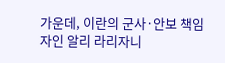가운데, 이란의 군사·안보 책임자인 알리 라리자니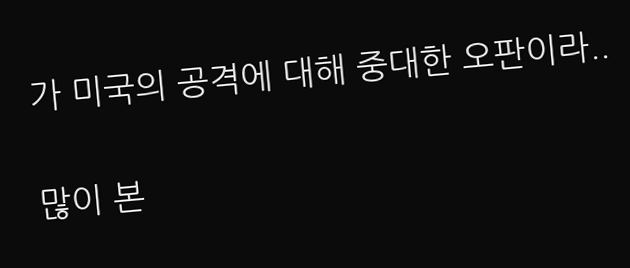가 미국의 공격에 대해 중대한 오판이라..

많이 본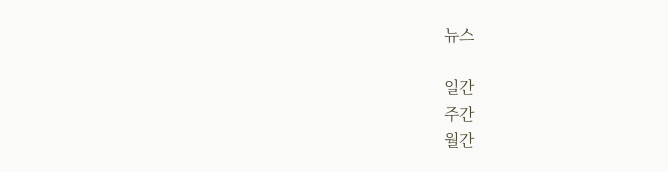뉴스

일간
주간
월간